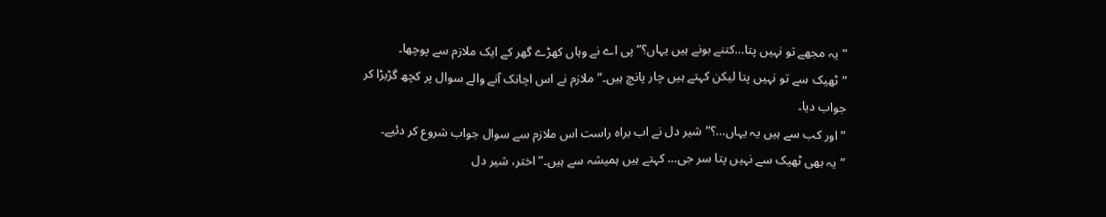”یہ مجھے تو نہیں پتا…کتنے بونے ہیں یہاں؟” پی اے نے وہاں کھڑے گھر کے ایک ملازم سے پوچھا۔
”ٹھیک سے تو نہیں پتا لیکن کہتے ہیں چار پانچ ہیں۔” ملازم نے اس اچانک آنے والے سوال پر کچھ گڑبڑا کر جواب دیا۔
”اور کب سے ہیں یہ یہاں…؟” شیر دل نے اب براہ راست اس ملازم سے سوال جواب شروع کر دئیے۔
”یہ بھی ٹھیک سے نہیں پتا سر جی… کہتے ہیں ہمیشہ سے ہیں۔” اختر، شیر دل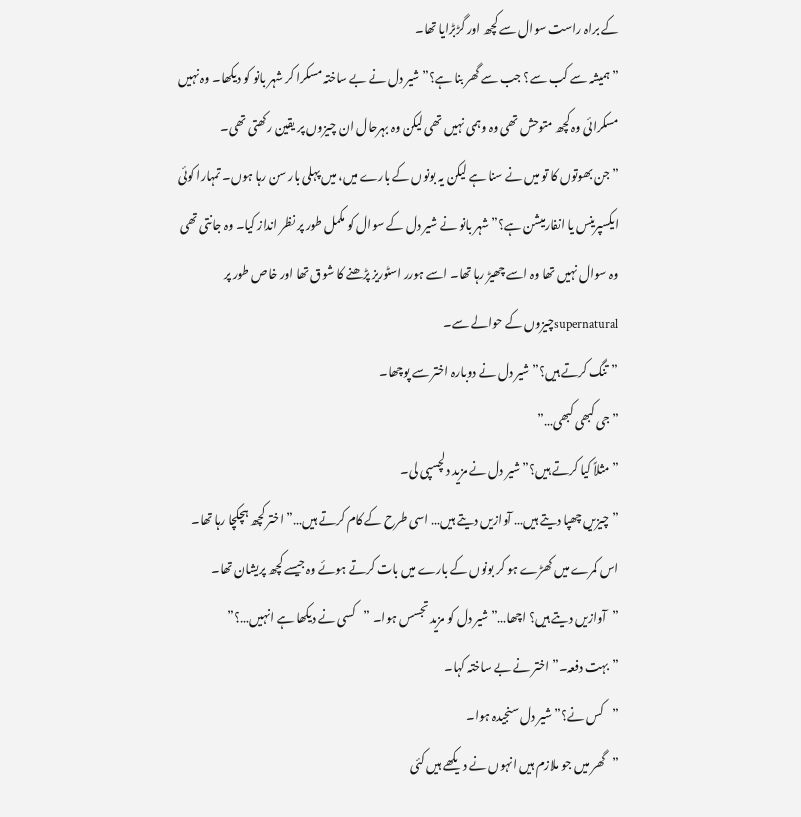کے براہ راست سوال سے کچھ اور گڑبڑایا تھا۔
”ہمیشہ سے کب سے؟ جب سے گھر بنا ہے؟” شیر دل نے بے ساختہ مسکرا کر شہر بانو کو دیکھا۔ وہ نہیں مسکرائی وہ کچھ متوحش تھی وہ وہمی نہیں تھی لیکن وہ بہرحال ان چیزوں پر یقین رکھتی تھی۔
”جن بھوتوں کا تو میں نے سنا ہے لیکن یہ بونوں کے بارے میں، میں پہلی بار سن رہا ہوں۔ تمہارا کوئی ایکسپرینس یا انفارمیشن ہے؟” شہر بانو نے شیر دل کے سوال کو مکمل طور پر نظر انداز کیا۔ وہ جانتی تھی وہ سوال نہیں تھا وہ اسے چھیڑ رہا تھا۔ اسے ہورر اسٹوریز پڑھنے کا شوق تھا اور خاص طور پر supernaturalچیزوں کے حوالے سے۔
”تنگ کرتے ہیں؟” شیر دل نے دوبارہ اختر سے پوچھا۔
”جی کبھی کبھی…”
”مثلاً کیا کرتے ہیں؟” شیر دل نے مزید دلچسپی لی۔
”چیزیں چھپا دیتے ہیں… آوازیں دیتے ہیں… اسی طرح کے کام کرتے ہیں…” اختر کچھ ہچکچا رہا تھا۔ اس کمرے میں کھڑے ہو کر بونوں کے بارے میں بات کرتے ہوئے وہ جیسے کچھ پریشان تھا۔
”آوازیں دیتے ہیں؟ اچھا…” شیر دل کو مزید تجسس ہوا۔ ”کسی نے دیکھا ہے انہیں…؟”
”بہت دفعہ۔” اختر نے بے ساختہ کہا۔
”کس نے؟” شیر دل سنجیدہ ہوا۔
”گھر میں جو ملازم ہیں انہوں نے دیکھے ہیں کئی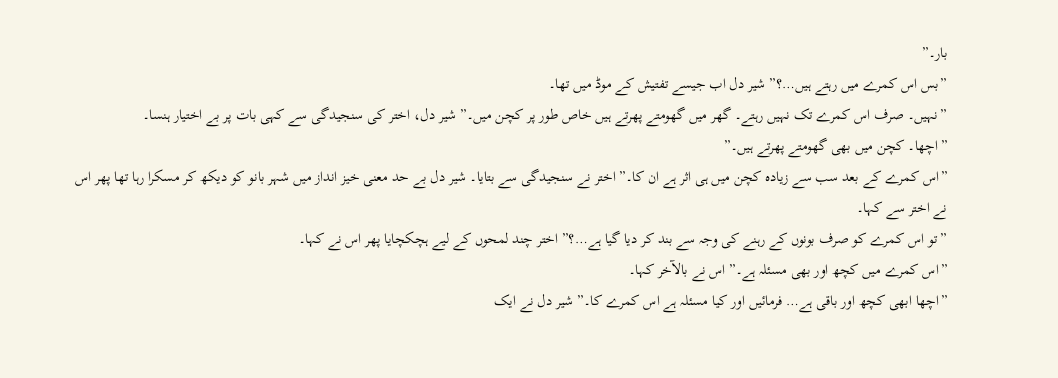بار۔”
”بس اس کمرے میں رہتے ہیں…؟” شیر دل اب جیسے تفتیش کے موڈ میں تھا۔
”نہیں۔ صرف اس کمرے تک نہیں رہتے۔ گھر میں گھومتے پھرتے ہیں خاص طور پر کچن میں۔” شیر دل، اختر کی سنجیدگی سے کہی بات پر بے اختیار ہنسا۔
”اچھا۔ کچن میں بھی گھومتے پھرتے ہیں۔”
”اس کمرے کے بعد سب سے زیادہ کچن میں ہی اثر ہے ان کا۔” اختر نے سنجیدگی سے بتایا۔ شیر دل بے حد معنی خیز انداز میں شہر بانو کو دیکھ کر مسکرا رہا تھا پھر اس نے اختر سے کہا۔
”تو اس کمرے کو صرف بونوں کے رہنے کی وجہ سے بند کر دیا گیا ہے…؟” اختر چند لمحوں کے لیے ہچکچایا پھر اس نے کہا۔
”اس کمرے میں کچھ اور بھی مسئلہ ہے۔” اس نے بالآخر کہا۔
”اچھا ابھی کچھ اور باقی ہے… فرمائیں اور کیا مسئلہ ہے اس کمرے کا۔” شیر دل نے ایک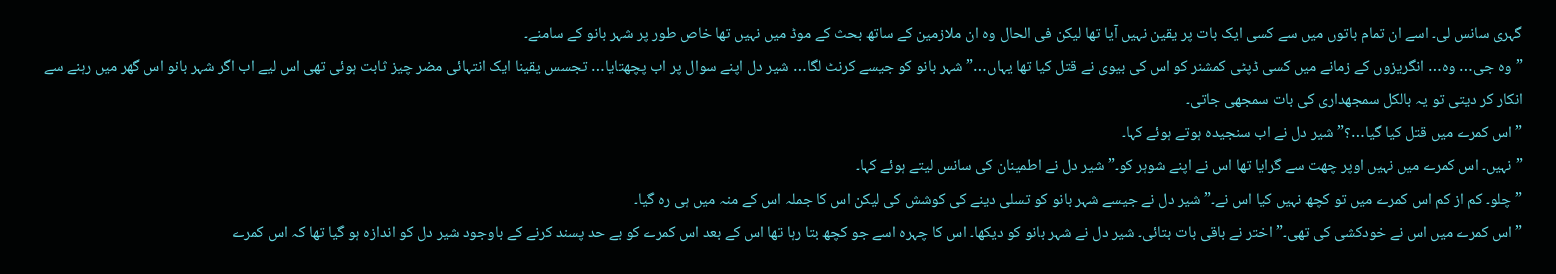گہری سانس لی۔ اسے ان تمام باتوں میں سے کسی ایک بات پر یقین نہیں آیا تھا لیکن فی الحال وہ ان ملازمین کے ساتھ بحث کے موڈ میں نہیں تھا خاص طور پر شہر بانو کے سامنے۔
”وہ جی… وہ… انگریزوں کے زمانے میں کسی ڈپٹی کمشنر کو اس کی بیوی نے قتل کیا تھا یہاں…” شہر بانو کو جیسے کرنٹ لگا… شیر دل اپنے سوال پر اب پچھتایا… تجسس یقینا ایک انتہائی مضر چیز ثابت ہوئی تھی اس لیے اب اگر شہر بانو اس گھر میں رہنے سے انکار کر دیتی تو یہ بالکل سمجھداری کی بات سمجھی جاتی۔
”اس کمرے میں قتل کیا گیا…؟”شیر دل نے اب سنجیدہ ہوتے ہوئے کہا۔
”نہیں۔ اس کمرے میں نہیں اوپر چھت سے گرایا تھا اس نے اپنے شوہر کو۔” شیر دل نے اطمینان کی سانس لیتے ہوئے کہا۔
”چلو۔ کم از کم اس کمرے میں تو کچھ نہیں کیا اس نے۔” شیر دل نے جیسے شہر بانو کو تسلی دینے کی کوشش کی لیکن اس کا جملہ اس کے منہ میں ہی رہ گیا۔
”اس کمرے میں اس نے خودکشی کی تھی۔” اختر نے باقی بات بتائی۔ شیر دل نے شہر بانو کو دیکھا۔ اس کا چہرہ اسے جو کچھ بتا رہا تھا اس کے بعد اس کمرے کو بے حد پسند کرنے کے باوجود شیر دل کو اندازہ ہو گیا تھا کہ اس کمرے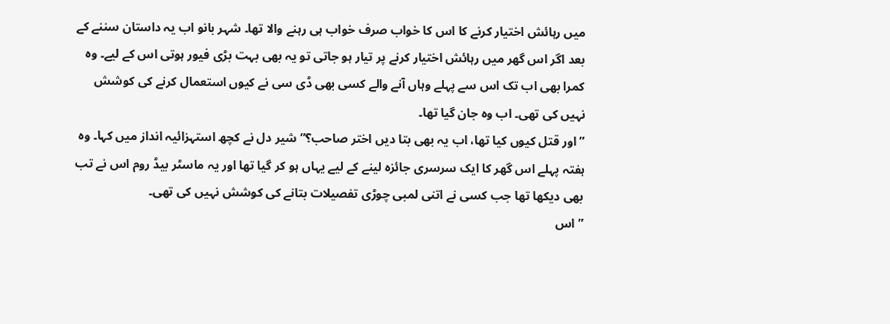میں رہائش اختیار کرنے کا اس کا خواب صرف خواب ہی رہنے والا تھا۔ شہر بانو اب یہ داستان سننے کے بعد اگر اس گھر میں رہائش اختیار کرنے پر تیار ہو جاتی تو یہ بھی بہت بڑی فیور ہوتی اس کے لیے۔ وہ کمرا بھی اب تک اس سے پہلے وہاں آنے والے کسی بھی ڈی سی نے کیوں استعمال کرنے کی کوشش نہیں کی تھی۔ اب وہ جان گیا تھا۔
”اور قتل کیوں کیا تھا، اب یہ بھی بتا دیں اختر صاحب؟” شیر دل نے کچھ استہزائیہ انداز میں کہا۔ وہ ہفتہ پہلے اس گھر کا ایک سرسری جائزہ لینے کے لیے یہاں ہو کر گیا تھا اور یہ ماسٹر بیڈ روم اس نے تب بھی دیکھا تھا جب کسی نے اتنی لمبی چوڑی تفصیلات بتانے کی کوشش نہیں کی تھی۔
”اس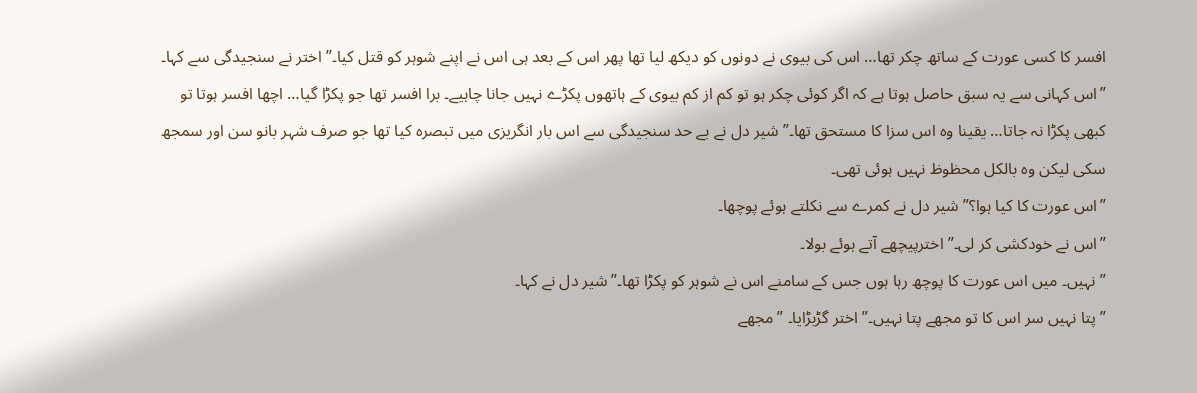افسر کا کسی عورت کے ساتھ چکر تھا… اس کی بیوی نے دونوں کو دیکھ لیا تھا پھر اس کے بعد ہی اس نے اپنے شوہر کو قتل کیا۔” اختر نے سنجیدگی سے کہا۔
”اس کہانی سے یہ سبق حاصل ہوتا ہے کہ اگر کوئی چکر ہو تو کم از کم بیوی کے ہاتھوں پکڑے نہیں جانا چاہیے۔ برا افسر تھا جو پکڑا گیا… اچھا افسر ہوتا تو کبھی پکڑا نہ جاتا… یقینا وہ اس سزا کا مستحق تھا۔” شیر دل نے بے حد سنجیدگی سے اس بار انگریزی میں تبصرہ کیا تھا جو صرف شہر بانو سن اور سمجھ سکی لیکن وہ بالکل محظوظ نہیں ہوئی تھی۔
”اس عورت کا کیا ہوا؟” شیر دل نے کمرے سے نکلتے ہوئے پوچھا۔
”اس نے خودکشی کر لی۔” اخترپیچھے آتے ہوئے بولا۔
”نہیں۔ میں اس عورت کا پوچھ رہا ہوں جس کے سامنے اس نے شوہر کو پکڑا تھا۔” شیر دل نے کہا۔
”پتا نہیں سر اس کا تو مجھے پتا نہیں۔” اختر گڑبڑایا۔ ”مجھے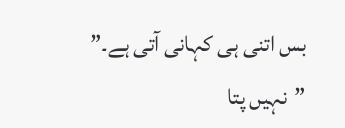بس اتنی ہی کہانی آتی ہے۔”
”نہیں پتا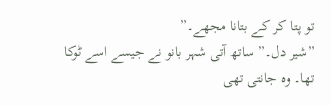تو پتا کر کے بتانا مجھے۔”
”شیر دل۔” ساتھ آتی شہر بانو نے جیسے اسے ٹوکا تھا۔ وہ جانتی تھی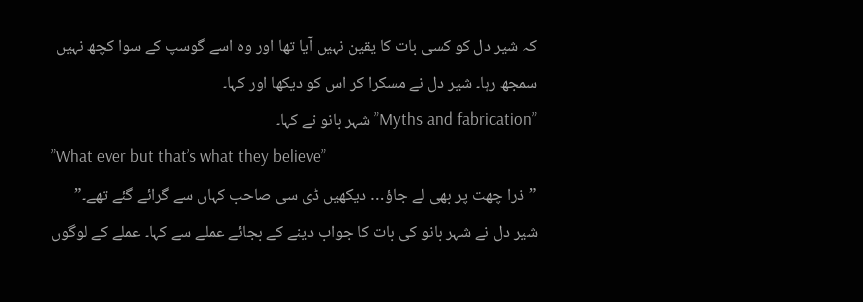کہ شیر دل کو کسی بات کا یقین نہیں آیا تھا اور وہ اسے گوسپ کے سوا کچھ نہیں سمجھ رہا۔ شیر دل نے مسکرا کر اس کو دیکھا اور کہا۔
”Myths and fabrication” شہر بانو نے کہا۔
”What ever but that’s what they believe”
”ذرا چھت پر بھی لے جاؤ… دیکھیں ڈی سی صاحب کہاں سے گرائے گئے تھے۔” شیر دل نے شہر بانو کی بات کا جواب دینے کے بجائے عملے سے کہا۔ عملے کے لوگوں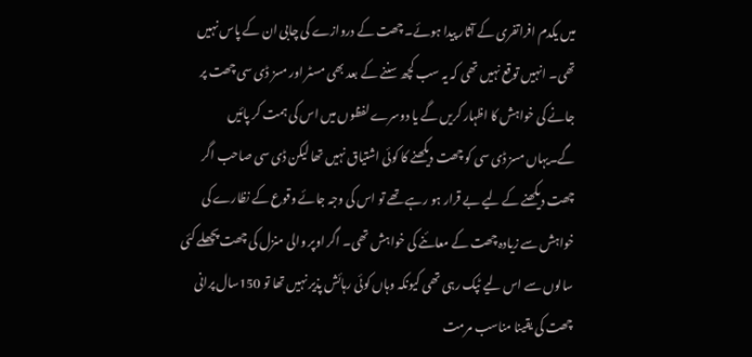میں یکدم افراتفری کے آثار پیدا ہوئے۔ چھت کے دروازے کی چابی ان کے پاس نہیں تھی۔ انہیں توقع نہیں تھی کہ یہ سب کچھ سننے کے بعد بھی مسٹر اور مسز ڈی سی چھت پر جانے کی خواہش کا اظہار کریں گے یا دوسرے لفظوں میں اس کی ہمت کر پائیں گے۔یہاں مسز ڈی سی کو چھت دیکھنے کا کوئی اشتیاق نہیں تھا لیکن ڈی سی صاحب اگر چھت دیکھنے کے لیے بے قرار ہو رہے تھے تو اس کی وجہ جائے وقوع کے نظارے کی خواہش سے زیادہ چھت کے معائنے کی خواہش تھی۔ اگر اوپر والی منزل کی چھت پچھلے کئی سالوں سے اس لیے ٹپک رہی تھی کیونکہ وہاں کوئی رہائش پذیر نہیں تھا تو 150سال پرانی چھت کی یقینا مناسب مرمت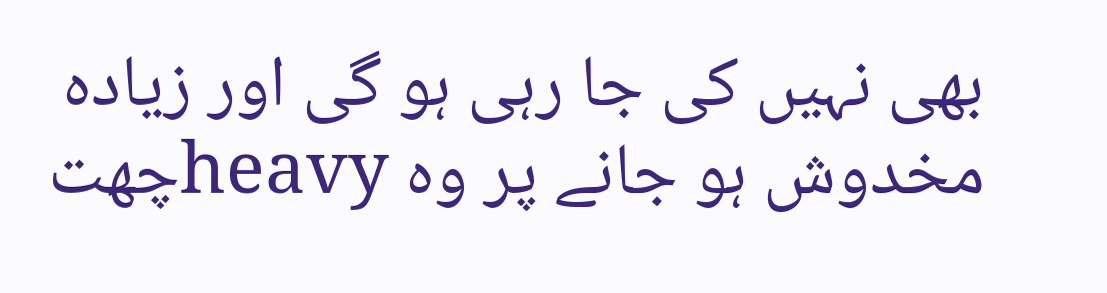بھی نہیں کی جا رہی ہو گی اور زیادہ مخدوش ہو جانے پر وہ heavyچھت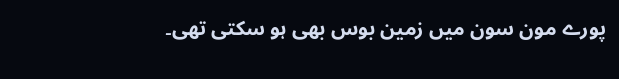پورے مون سون میں زمین بوس بھی ہو سکتی تھی۔